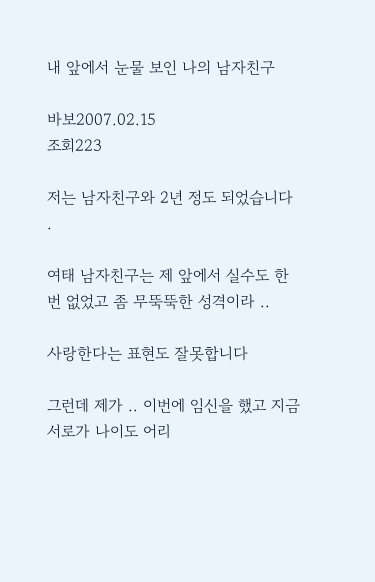내 앞에서 눈물 보인 나의 남자친구

바보2007.02.15
조회223

저는 남자친구와 2년 정도 되었습니다 .

여태 남자친구는 제 앞에서 실수도 한번 없었고 좀 무뚝뚝한 성격이라 ..

사랑한다는 표현도 잘못합니다

그런데 제가 .. 이번에 임신을 했고 지금 서로가 나이도 어리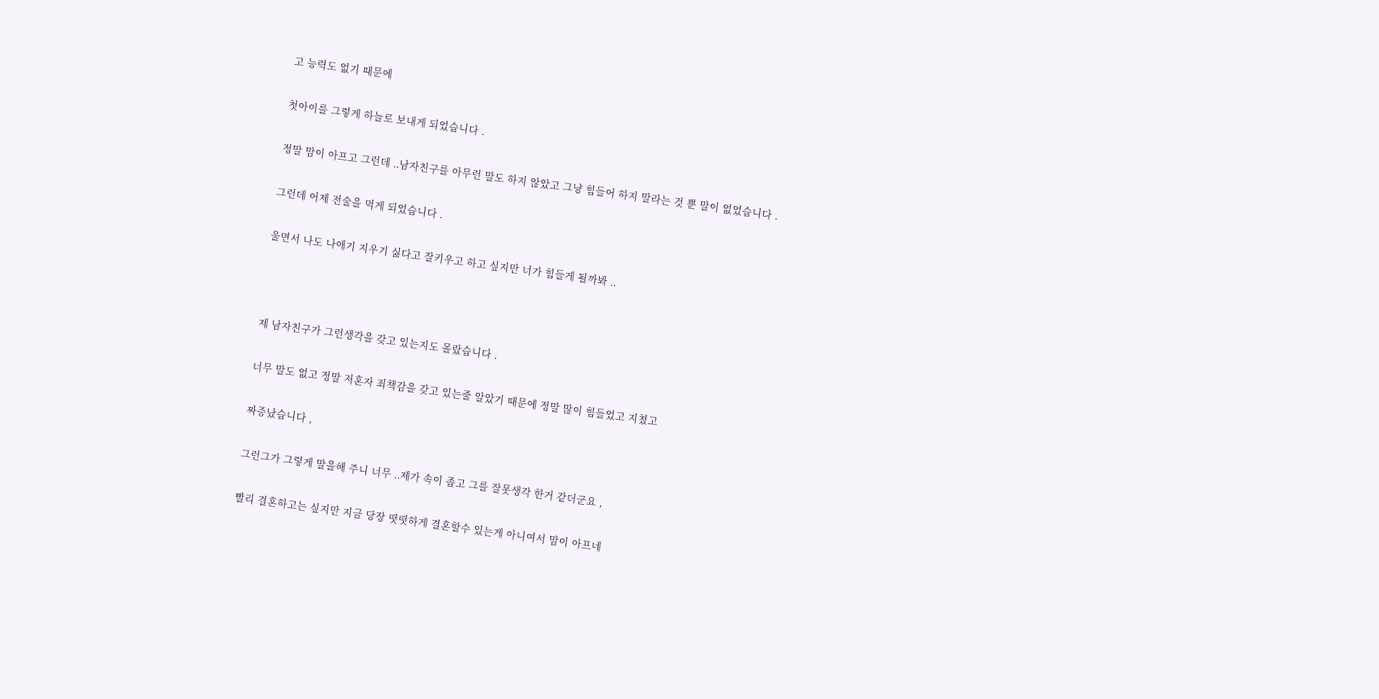고 능력도 없기 때문에

첫아이를 그렇게 하늘로 보내게 되었습니다 .

정말 맘이 아프고 그런데 ..남자친구를 아무런 말도 하지 않았고 그냥 힘들어 하지 말라는 것 뿐 말이 없었습니다 .

그런데 어제 전술을 먹게 되었습니다 .

울면서 나도 나애기 지우기 싫다고 잘키우고 하고 싶지만 너가 힘들게 될까봐 ..



제 남자친구가 그런생각을 갖고 있는지도 몰랐습니다 .

너무 말도 없고 정말 저혼자 죄책감을 갖고 있는줄 알았기 때문에 정말 많이 힘들었고 지쳤고

짜증났습니다 ,

그런그가 그렇게 말을해 주니 너무 ..제가 속이 좁고 그를 잘못생각 한거 같더군요 ,

빨리 결혼하고는 싶지만 지금 당장 떳떳하게 결혼할수 있는게 아니여서 맘이 아프네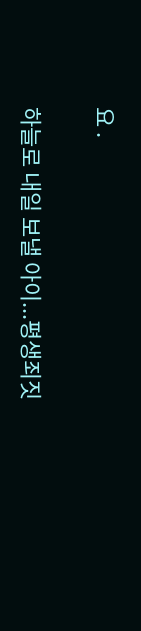요 .

하늘로 내일 보낼 아이...평생죄짓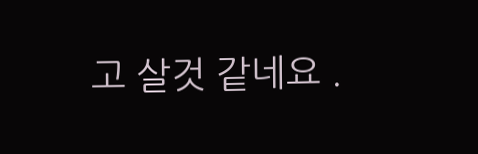고 살것 같네요 .